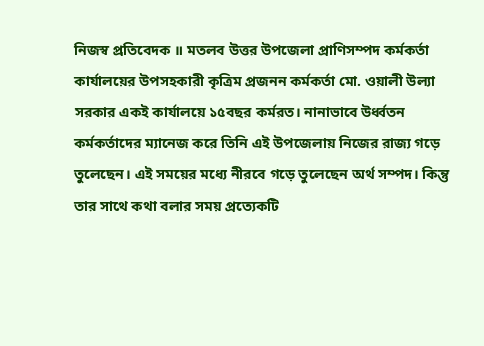নিজস্ব প্রতিবেদক ॥ মতলব উত্তর উপজেলা প্রাণিসম্পদ কর্মকর্তা কার্যালয়ের উপসহকারী কৃত্রিম প্রজনন কর্মকর্তা মো. ওয়ালী উল্যা সরকার একই কার্যালয়ে ১৫বছর কর্মরত। নানাভাবে উর্ধ্বতন কর্মকর্তাদের ম্যানেজ করে তিনি এই উপজেলায় নিজের রাজ্য গড়ে তুলেছেন। এই সময়ের মধ্যে নীরবে গড়ে তুলেছেন অর্থ সম্পদ। কিন্তু তার সাথে কথা বলার সময় প্রত্যেকটি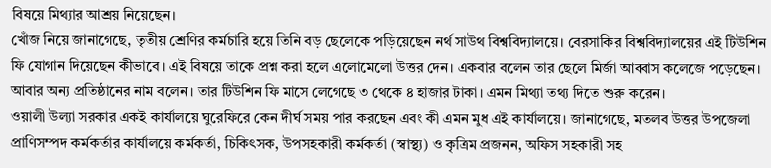বিষয়ে মিথ্যার আশ্রয় নিয়েছেন।
খোঁজ নিয়ে জানাগেছে, তৃতীয় শ্রেণির কর্মচারি হয়ে তিনি বড় ছেলেকে পড়িয়েছেন নর্থ সাউথ বিশ্ববিদ্যালয়ে। বেরসাকির বিশ্ববিদ্যালয়ের এই টিউশিন ফি যোগান দিয়েছেন কীভাবে। এই বিষয়ে তাকে প্রশ্ন করা হলে এলোমেলো উত্তর দেন। একবার বলেন তার ছেলে মির্জা আব্বাস কলেজে পড়েছেন। আবার অন্য প্রতিষ্ঠানের নাম বলেন। তার টিউশিন ফি মাসে লেগেছে ৩ থেকে ৪ হাজার টাকা। এমন মিথ্যা তথ্য দিতে শুরু করেন।
ওয়ালী উল্যা সরকার একই কার্যালয়ে ঘুরেফিরে কেন দীর্ঘ সময় পার করছেন এবং কী এমন মুধ এই কার্যালয়ে। জানাগেছে, মতলব উত্তর উপজেলা প্রাণিসম্পদ কর্মকর্তার কার্যালয়ে কর্মকর্তা, চিকিৎসক, উপসহকারী কর্মকর্তা (স্বাস্থ্য) ও কৃত্রিম প্রজনন, অফিস সহকারী সহ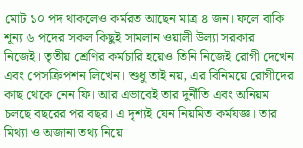মোট ১০ পদ থাকলেও কর্মরত আছেন মাত্র ৪ জন। ফলে বাকি শূন্য ৬ পদের সকল কিছুই সামলান ওয়ালী উল্যা সরকার নিজেই। তৃতীয় শ্রেণির কর্মচারি হয়েও তিনি নিজেই রোগী দেখেন এবং পেসক্রিপশন লিখেন। শুধু তাই নয়, এর বিনিময়ে রোগীদের কাছ থেকে নেন ফি। আর এভাবেই তার দুর্নীতি এবং অনিয়ম চলছে বছরের পর বছর। এ দৃশ্যই যেন নিয়মিত কর্মযজ্ঞ। তার মিথ্যা ও অজানা তথ্য নিয়ে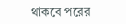থাকবে পরের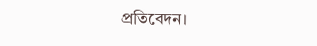প্রতিবেদন।